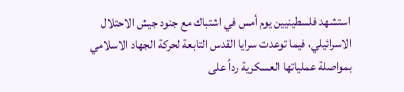استشهد فلسطينيين يوم أمس في اشتباك مع جنود جيش الاحتلال الاسرائيلي، فيما توعدت سرايا القدس التابعة لحركة الجهاد الاسلامي بمواصلة عملياتها العسكرية رداً على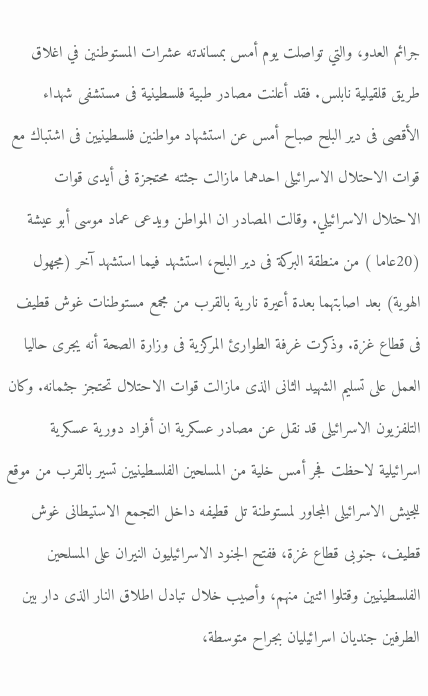جرائم العدو، والتي تواصلت يوم أمس بمساندته عشرات المستوطنين في اغلاق طريق قلقيلية نابلس. فقد أعلنت مصادر طبية فلسطينية فى مستشفى شهداء الأقصى فى دير البلح صباح أمس عن استشهاد مواطنين فلسطينيين فى اشتباك مع قوات الاحتلال الاسرائيلى احدهما مازالت جثته محتجزة فى أيدى قوات الاحتلال الاسرائيلي. وقالت المصادر ان المواطن ويدعى عماد موسى أبو عيشة (20عاما ) من منطقة البركة فى دير البلح، استشهد فيما استشهد آخر (مجهول الهوية) بعد اصابتهما بعدة أعيرة نارية بالقرب من مجمع مستوطنات غوش قطيف فى قطاع غزة. وذكرت غرفة الطوارئ المركزية فى وزارة الصحة أنه يجرى حاليا العمل على تسليم الشهيد الثانى الذى مازالت قوات الاحتلال تحتجز جثمانه. وكان التلفزيون الاسرائيلى قد نقل عن مصادر عسكرية ان أفراد دورية عسكرية اسرائيلية لاحظت فجر أمس خلية من المسلحين الفلسطينيين تسير بالقرب من موقع للجيش الاسرائيلى المجاور لمستوطنة تل قطيفه داخل التجمع الاستيطانى غوش قطيف، جنوبى قطاع غزة، ففتح الجنود الاسرائيليون النيران على المسلحين الفلسطينيين وقتلوا اثنين منهم، وأصيب خلال تبادل اطلاق النار الذى دار بين الطرفين جنديان اسرائيليان بجراح متوسطة،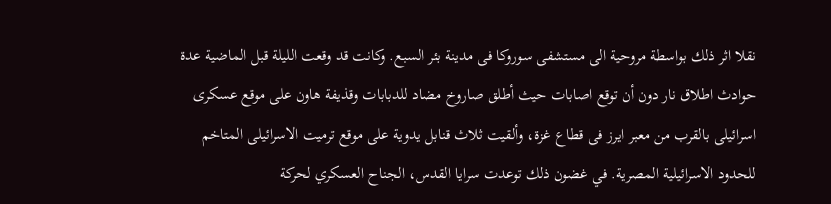نقلا اثر ذلك بواسطة مروحية الى مستشفى سوروكا فى مدينة بئر السبع. وكانت قد وقعت الليلة قبل الماضية عدة حوادث اطلاق نار دون أن توقع اصابات حيث أطلق صاروخ مضاد للدبابات وقذيفة هاون على موقع عسكرى اسرائيلى بالقرب من معبر ايرز فى قطاع غزة، وألقيت ثلاث قنابل يدوية على موقع ترميت الاسرائيلى المتاخم للحدود الاسرائيلية المصرية. في غضون ذلك توعدت سرايا القدس، الجناح العسكري لحركة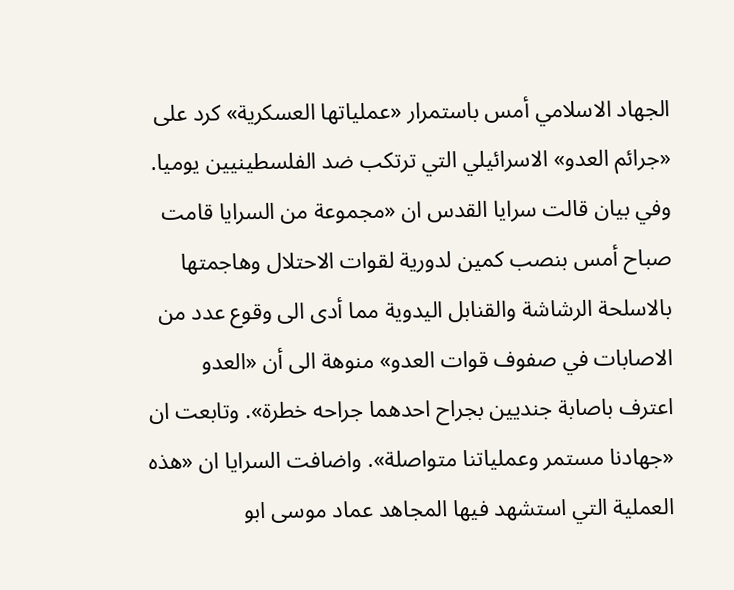الجهاد الاسلامي أمس باستمرار «عملياتها العسكرية» كرد على «جرائم العدو» الاسرائيلي التي ترتكب ضد الفلسطينيين يوميا. وفي بيان قالت سرايا القدس ان «مجموعة من السرايا قامت صباح أمس بنصب كمين لدورية لقوات الاحتلال وهاجمتها بالاسلحة الرشاشة والقنابل اليدوية مما أدى الى وقوع عدد من الاصابات في صفوف قوات العدو» منوهة الى أن «العدو اعترف باصابة جنديين بجراح احدهما جراحه خطرة». وتابعت ان «جهادنا مستمر وعملياتنا متواصلة». واضافت السرايا ان «هذه العملية التي استشهد فيها المجاهد عماد موسى ابو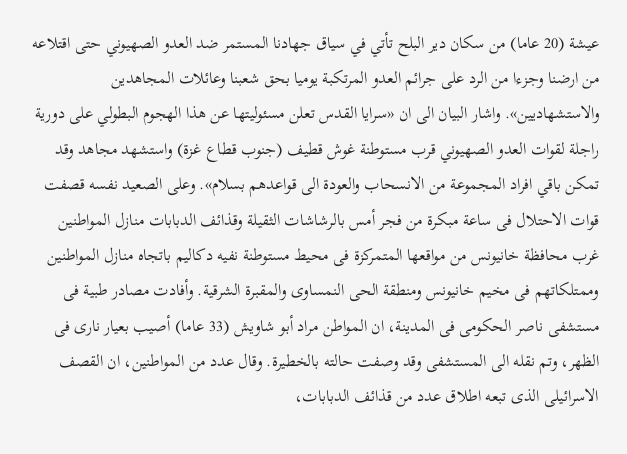عيشة (20 عاما) من سكان دير البلح تأتي في سياق جهادنا المستمر ضد العدو الصهيوني حتى اقتلاعه من ارضنا وجزءا من الرد على جرائم العدو المرتكبة يوميا بحق شعبنا وعائلات المجاهدين والاستشهاديين». واشار البيان الى ان «سرايا القدس تعلن مسئوليتها عن هذا الهجوم البطولي على دورية راجلة لقوات العدو الصهيوني قرب مستوطنة غوش قطيف (جنوب قطاع غزة) واستشهد مجاهد وقد تمكن باقي افراد المجموعة من الانسحاب والعودة الى قواعدهم بسلام». وعلى الصعيد نفسه قصفت قوات الاحتلال فى ساعة مبكرة من فجر أمس بالرشاشات الثقيلة وقذائف الدبابات منازل المواطنين غرب محافظة خانيونس من مواقعها المتمركزة فى محيط مستوطنة نفيه دكاليم باتجاه منازل المواطنين وممتلكاتهم فى مخيم خانيونس ومنطقة الحى النمساوى والمقبرة الشرقية. وأفادت مصادر طبية فى مستشفى ناصر الحكومى فى المدينة، ان المواطن مراد أبو شاويش (33 عاما) أصيب بعيار نارى فى الظهر، وتم نقله الى المستشفى وقد وصفت حالته بالخطيرة. وقال عدد من المواطنين، ان القصف الاسرائيلى الذى تبعه اطلاق عدد من قذائف الدبابات،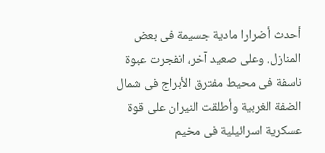أحدث أضرارا مادية جسيمة فى بعض المنازل. وعلى صعيد آخر، انفجرت عبوة ناسفة فى محيط مفترق الأبراج فى شمال الضفة الغربية وأطلقت النيران على قوة عسكرية اسرائيلية فى مخيم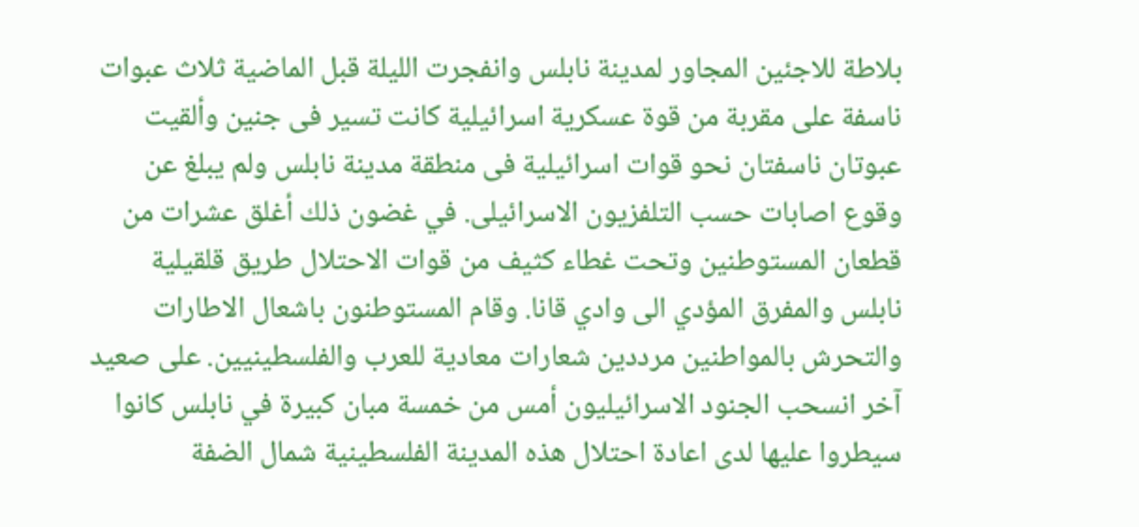بلاطة للاجئين المجاور لمدينة نابلس وانفجرت الليلة قبل الماضية ثلاث عبوات ناسفة على مقربة من قوة عسكرية اسرائيلية كانت تسير فى جنين وألقيت عبوتان ناسفتان نحو قوات اسرائيلية فى منطقة مدينة نابلس ولم يبلغ عن وقوع اصابات حسب التلفزيون الاسرائيلى. في غضون ذلك أغلق عشرات من قطعان المستوطنين وتحت غطاء كثيف من قوات الاحتلال طريق قلقيلية نابلس والمفرق المؤدي الى وادي قانا. وقام المستوطنون باشعال الاطارات والتحرش بالمواطنين مرددين شعارات معادية للعرب والفلسطينيين. على صعيد آخر انسحب الجنود الاسرائيليون أمس من خمسة مبان كبيرة في نابلس كانوا سيطروا عليها لدى اعادة احتلال هذه المدينة الفلسطينية شمال الضفة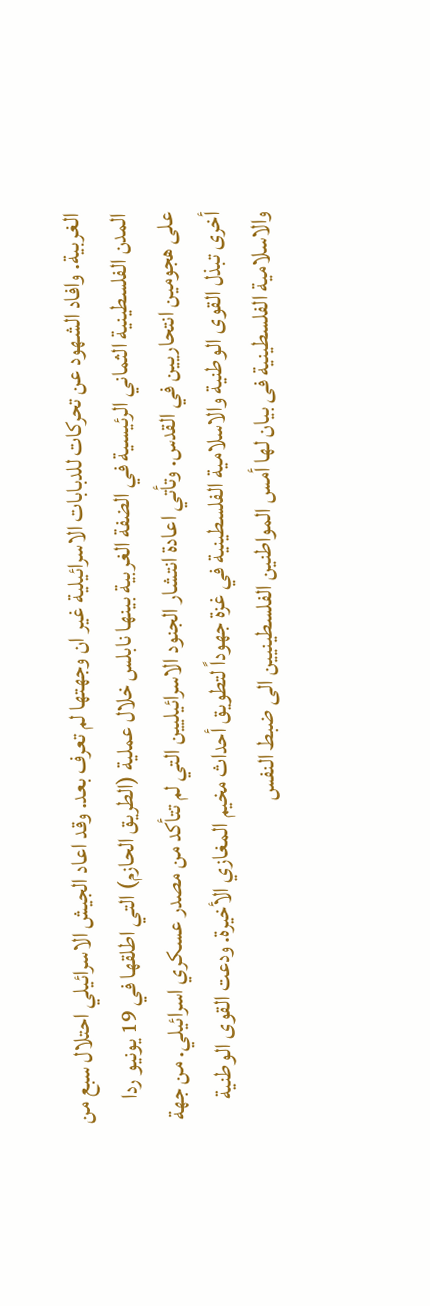الغربية. وافاد الشهود عن تحركات للدبابات الاسرائيلية غير ان وجهتها لم تعرف بعد. وقد اعاد الجيش الاسرائيلي احتلال سبع من المدن الفلسطينية الثماني الرئيسية في الضفة الغربية بينها نابلس خلال عملية (الطريق الحازم) التي اطلقها في 19 يونيو ردا على هجومين انتحاريين في القدس. وتأتي اعادة انتشار الجنود الاسرائيليين التي لم تتأكد من مصدر عسكري اسرائيلي. من جهة أخرى تبذل القوى الوطنية والاسلامية الفلسطينية في غزة جهوداً لتطويق أحداث مخيم المغازي الأخيرة. ودعت القوى الوطنية والاسلامية الفلسطينية فى بيان لها أمس المواطنين الفلسطينيين الى ضبط النفس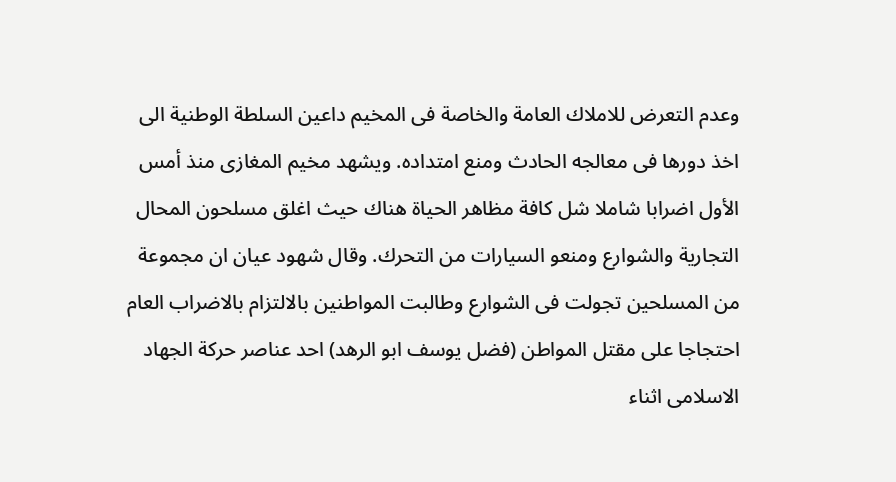وعدم التعرض للاملاك العامة والخاصة فى المخيم داعين السلطة الوطنية الى اخذ دورها فى معالجه الحادث ومنع امتداده. ويشهد مخيم المغازى منذ أمس الأول اضرابا شاملا شل كافة مظاهر الحياة هناك حيث اغلق مسلحون المحال التجارية والشوارع ومنعو السيارات من التحرك. وقال شهود عيان ان مجموعة من المسلحين تجولت فى الشوارع وطالبت المواطنين بالالتزام بالاضراب العام احتجاجا على مقتل المواطن (فضل يوسف ابو الرهد) احد عناصر حركة الجهاد الاسلامى اثناء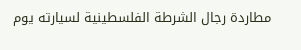مطاردة رجال الشرطة الفلسطينية لسيارته يوم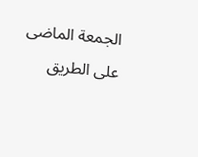الجمعة الماضى على الطريق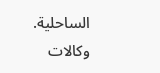الساحلية. وكالات